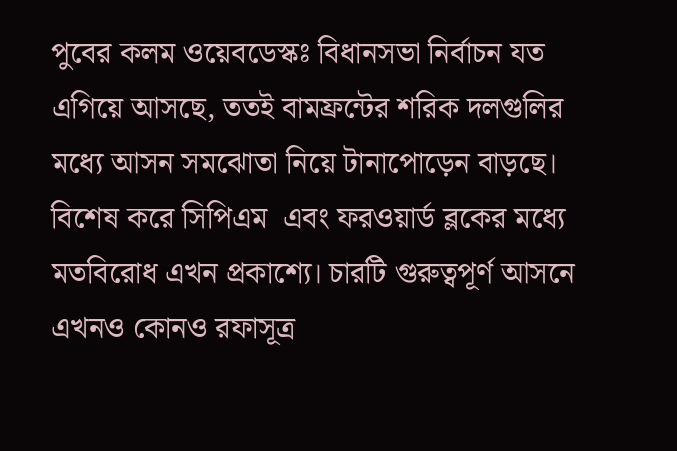পুবের কলম ওয়েবডেস্কঃ বিধানসভা নির্বাচন যত এগিয়ে আসছে, ততই বামফ্রন্টের শরিক দলগুলির মধ্যে আসন সমঝোতা নিয়ে টানাপোড়েন বাড়ছে। বিশেষ করে সিপিএম  এবং ফরওয়ার্ড ব্লকের মধ্যে মতবিরোধ এখন প্রকাশ্যে। চারটি গুরুত্বপূর্ণ আসনে এখনও কোনও রফাসূত্র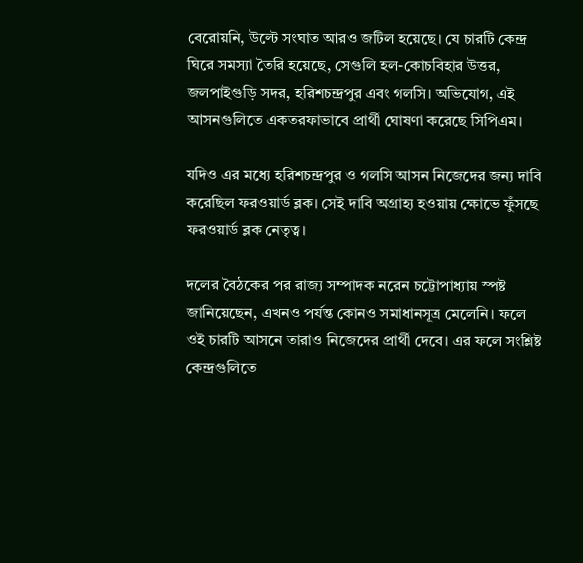বেরোয়নি, উল্টে সংঘাত আরও জটিল হয়েছে। যে চারটি কেন্দ্র ঘিরে সমস্যা তৈরি হয়েছে, সেগুলি হল-কোচবিহার উত্তর, জলপাইগুড়ি সদর, হরিশচন্দ্রপুর এবং গলসি। অভিযোগ, এই আসনগুলিতে একতরফাভাবে প্রার্থী ঘোষণা করেছে সিপিএম।

যদিও এর মধ্যে হরিশচন্দ্রপুর ও গলসি আসন নিজেদের জন্য দাবি করেছিল ফরওয়ার্ড ব্লক। সেই দাবি অগ্রাহ্য হওয়ায় ক্ষোভে ফুঁসছে ফরওয়ার্ড ব্লক নেতৃত্ব।

দলের বৈঠকের পর রাজ্য সম্পাদক নরেন চট্টোপাধ্যায় স্পষ্ট জানিয়েছেন, এখনও পর্যন্ত কোনও সমাধানসূত্র মেলেনি। ফলে ওই চারটি আসনে তারাও নিজেদের প্রার্থী দেবে। এর ফলে সংশ্লিষ্ট কেন্দ্রগুলিতে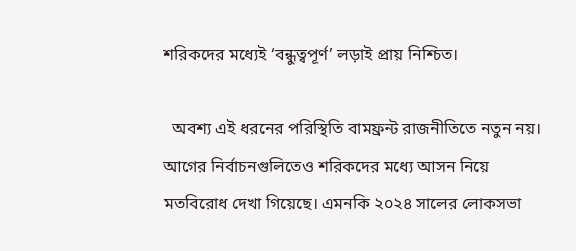শরিকদের মধ্যেই ‘বন্ধুত্বপূর্ণ’ লড়াই প্রায় নিশ্চিত।

  অবশ্য এই ধরনের পরিস্থিতি বামফ্রন্ট রাজনীতিতে নতুন নয়। আগের নির্বাচনগুলিতেও শরিকদের মধ্যে আসন নিয়ে মতবিরোধ দেখা গিয়েছে। এমনকি ২০২৪ সালের লোকসভা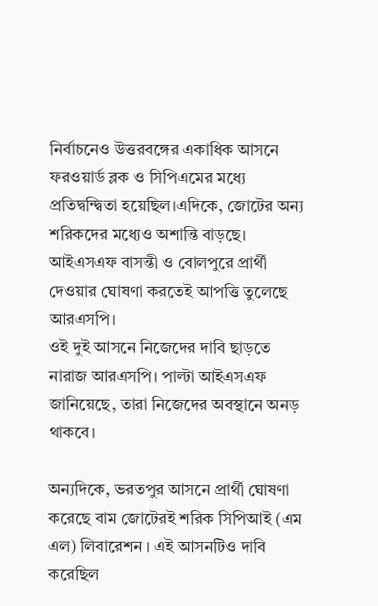নির্বাচনেও উত্তরবঙ্গের একাধিক আসনে ফরওয়ার্ড ব্লক ও সিপিএমের মধ্যে প্রতিদ্বন্দ্বিতা হয়েছিল।এদিকে, জোটের অন্য শরিকদের মধ্যেও অশান্তি বাড়ছে। আইএসএফ বাসন্তী ও বোলপুরে প্রার্থী দেওয়ার ঘোষণা করতেই আপত্তি তুলেছে আরএসপি।
ওই দুই আসনে নিজেদের দাবি ছাড়তে নারাজ আরএসপি। পাল্টা আইএসএফ জানিয়েছে, তারা নিজেদের অবস্থানে অনড় থাকবে।

অন্যদিকে, ভরতপুর আসনে প্রার্থী ঘোষণা করেছে বাম জোটেরই শরিক সিপিআই (এম এল) লিবারেশন । এই আসনটিও দাবি করেছিল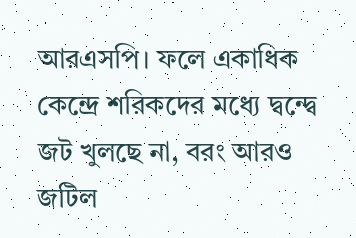আরএসপি। ফলে একাধিক কেন্দ্রে শরিকদের মধ্যে দ্বন্দ্বে জট খুলছে না, বরং আরও জটিল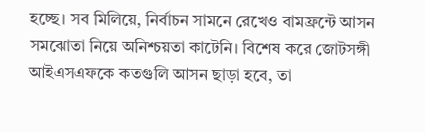হচ্ছে। সব মিলিয়ে, নির্বাচন সামনে রেখেও বামফ্রন্টে আসন সমঝোতা নিয়ে অনিশ্চয়তা কাটেনি। বিশেষ করে জোটসঙ্গী আইএসএফকে কতগুলি আসন ছাড়া হবে, তা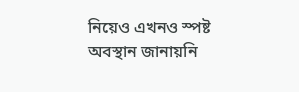নিয়েও এখনও স্পষ্ট অবস্থান জানায়নি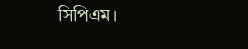সিপিএম।